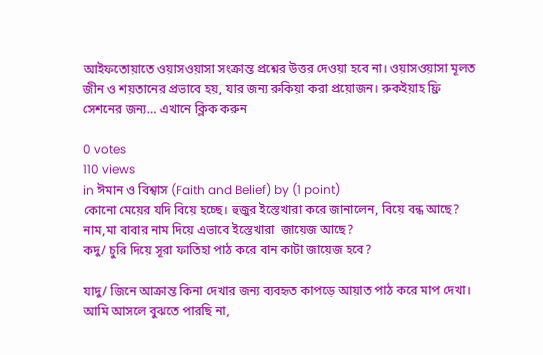আইফতোয়াতে ওয়াসওয়াসা সংক্রান্ত প্রশ্নের উত্তর দেওয়া হবে না। ওয়াসওয়াসা মূলত জীন ও শয়তানের প্রভাবে হয়, যার জন্য রুকিয়া করা প্রয়োজন। রুকইয়াহ ফ্রি সেশনের জন্য… এখানে ক্লিক করুন

0 votes
110 views
in ঈমান ও বিশ্বাস (Faith and Belief) by (1 point)
কোনো মেয়ের যদি বিয়ে হচ্ছে। হুজুর ইস্তেখারা করে জানালেন, বিয়ে বন্ধ আছে?
নাম,মা বাবার নাম দিয়ে এভাবে ইস্তেখারা  জায়েজ আছে?
কদু/ চুরি দিয়ে সূরা ফাতিহা পাঠ করে বান কাটা জায়েজ হবে?

যাদু/ জিনে আক্রান্ত কিনা দেখার জন্য ব্যবহৃত কাপড়ে আয়াত পাঠ করে মাপ দেখা।
আমি আসলে বুঝতে পারছি না,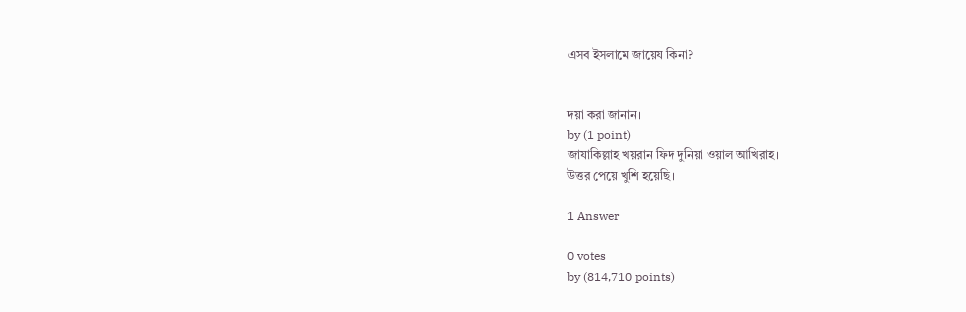এসব ইসলামে জায়েয কিনা?


দয়া করা জানান।
by (1 point)
জাযাকিল্লাহ খয়রান ফিদ দুনিয়া ওয়াল আখিরাহ।
উত্তর পেয়ে খুশি হয়েছি।

1 Answer

0 votes
by (814,710 points)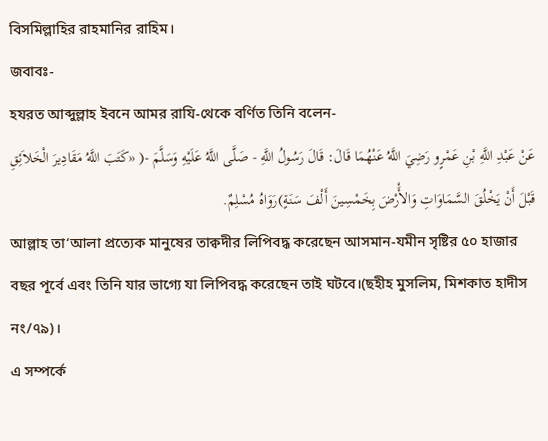বিসমিল্লাহির রাহমানির রাহিম।
জবাবঃ-
হযরত আব্দুল্লাহ ইবনে আমর রাযি-থেকে বর্ণিত তিনি বলেন-
عَنْ عَبْدِ اللَّهِ بْنِ عَمْرٍو رَضِيَ اللَّهُ عَنْهُمَا قَالَ: قَالَ رَسُولُ اللَّهِ - صَلَّى اللَّهُ عَلَيْهِ وَسَلَّمَ -( «كَتَبَ اللَّهُ مَقَادِيرَ الْخَلاَئِقِ قَبْلَ أَنْ يَخْلُقَ السَّمَاوَاتِ وَالأَْرْضَ بِخَمْسِينَ أَلْفَ سَنَةٍ)رَوَاهُ مُسْلِمٌ.
আল্লাহ তা‘আলা প্রত্যেক মানুষের তাক্বদীর লিপিবদ্ধ করেছেন আসমান-যমীন সৃষ্টির ৫০ হাজার বছর পূর্বে এবং তিনি যার ভাগ্যে যা লিপিবদ্ধ করেছেন তাই ঘটবে।(ছহীহ মুসলিম, মিশকাত হাদীস নং/৭৯)।
এ সম্পর্কে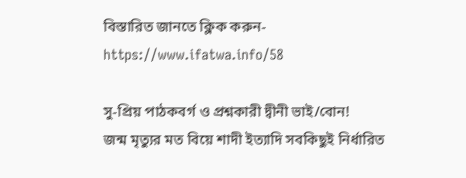বিস্তারিত জানতে ক্লিক করুন- https://www.ifatwa.info/58

সু-প্রিয় পাঠকবর্গ ও প্রশ্নকারী দ্বীনী ভাই/বোন!
জন্ম মৃত্যুর মত বিয়ে শাদী ইত্যাদি সবকিছুই নির্ধারিত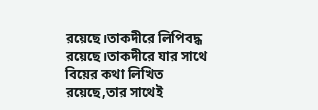রয়েছে।তাকদীরে লিপিবদ্ধ রয়েছে।তাকদীরে যার সাথে বিয়ের কথা লিখিত রয়েছে,তার সাথেই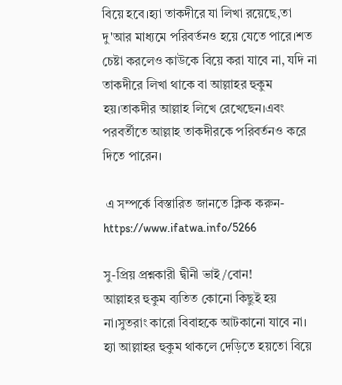বিয়ে হবে।হ্যা তাকদীরে যা লিখা রয়েছে,তা দু'আর মাধ্যমে পরিবর্তনও হয়ে যেতে পারে।শত চেষ্টা করলেও কাউকে বিয়ে করা যাবে না, যদি না তাকদীরে লিখা থাকে বা আল্লাহর হুকুম হয়।তাকদীর আল্লাহ লিখে রেখেছেন।এবং পরবর্তীতে আল্লাহ তাকদীরকে পরিবর্তনও করে দিতে পারেন।

 এ সম্পর্কে বিস্তারিত জানতে ক্লিক করুন- https://www.ifatwa.info/5266

সু-প্রিয় প্রশ্নকারী দ্বীনী ভাই/বোন!
আল্লাহর হুকুম ব্যতিত কোনো কিছুই হয় না।সুতরাং কারো বিবাহকে আটকানো যাবে না। হ্যা আল্লাহর হুকুম থাকলে দেড়িতে হয়তো বিয়ে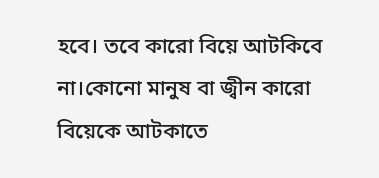হবে। তবে কারো বিয়ে আটকিবে না।কোনো মানুষ বা জ্বীন কারো বিয়েকে আটকাতে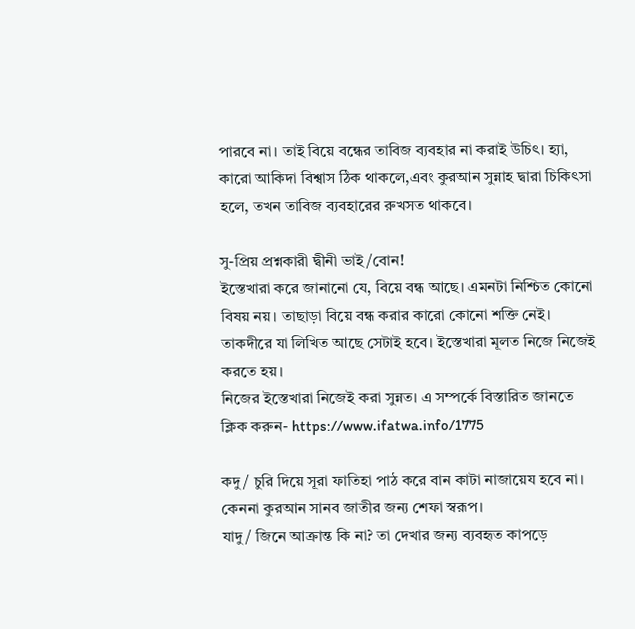পারবে না। তাই বিয়ে বন্ধের তাবিজ ব্যবহার না করাই উচিৎ। হ্যা, কারো আকিদা বিশ্বাস ঠিক থাকলে,এবং কুরআন সুন্নাহ দ্বারা চিকিৎসা হলে, তখন তাবিজ ব্যবহারের রুখসত থাকবে।

সু-প্রিয় প্রশ্নকারী দ্বীনী ভাই/বোন!
ইস্তেখারা করে জানানো যে, বিয়ে বন্ধ আছে। এমনটা নিশ্চিত কোনো বিষয় নয়। তাছাড়া বিয়ে বন্ধ করার কারো কোনো শক্তি নেই। তাকদীরে যা লিখিত আছে সেটাই হবে। ইস্তেখারা মূলত নিজে নিজেই করতে হয়।
নিজের ইস্তেখারা নিজেই করা সুন্নত। এ সম্পর্কে বিস্তারিত জানতে ক্লিক করুন- https://www.ifatwa.info/1775

কদু/ চুরি দিয়ে সূরা ফাতিহা পাঠ করে বান কাটা নাজায়েয হবে না। কেননা কুরআন সানব জাতীর জন্য শেফা স্বরূপ।
যাদু/ জিনে আক্রান্ত কি না? তা দেখার জন্য ব্যবহৃত কাপড়ে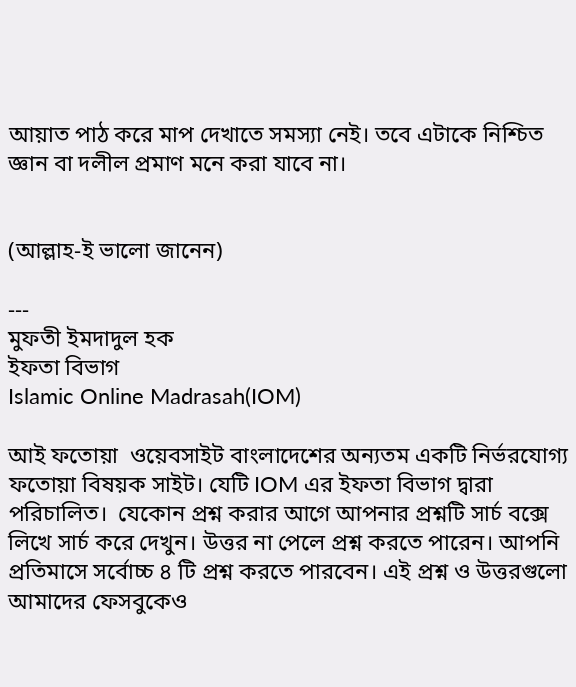আয়াত পাঠ করে মাপ দেখাতে সমস্যা নেই। তবে এটাকে নিশ্চিত জ্ঞান বা দলীল প্রমাণ মনে করা যাবে না।


(আল্লাহ-ই ভালো জানেন)

---
মুফতী ইমদাদুল হক
ইফতা বিভাগ
Islamic Online Madrasah(IOM)

আই ফতোয়া  ওয়েবসাইট বাংলাদেশের অন্যতম একটি নির্ভরযোগ্য ফতোয়া বিষয়ক সাইট। যেটি IOM এর ইফতা বিভাগ দ্বারা পরিচালিত।  যেকোন প্রশ্ন করার আগে আপনার প্রশ্নটি সার্চ বক্সে লিখে সার্চ করে দেখুন। উত্তর না পেলে প্রশ্ন করতে পারেন। আপনি প্রতিমাসে সর্বোচ্চ ৪ টি প্রশ্ন করতে পারবেন। এই প্রশ্ন ও উত্তরগুলো আমাদের ফেসবুকেও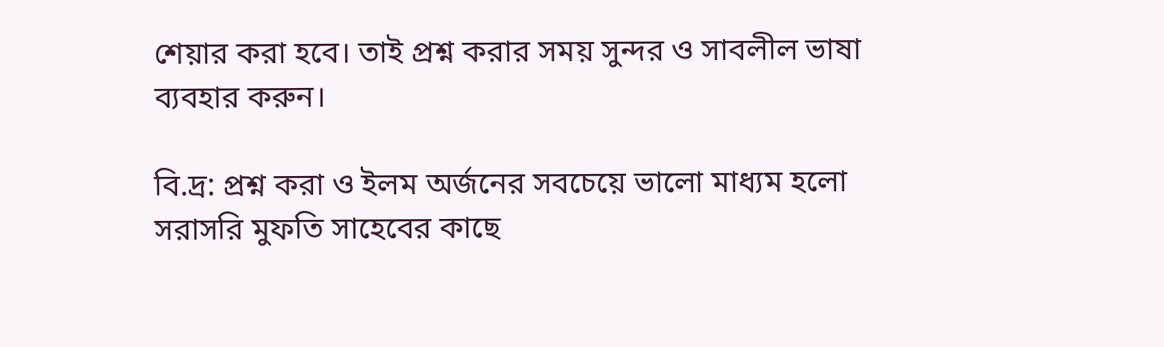শেয়ার করা হবে। তাই প্রশ্ন করার সময় সুন্দর ও সাবলীল ভাষা ব্যবহার করুন।

বি.দ্র: প্রশ্ন করা ও ইলম অর্জনের সবচেয়ে ভালো মাধ্যম হলো সরাসরি মুফতি সাহেবের কাছে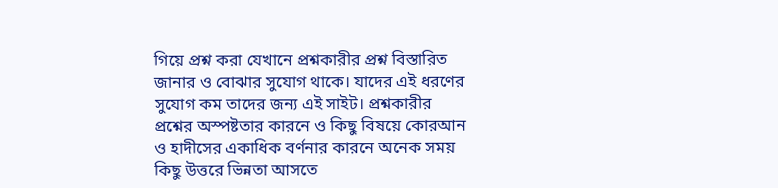গিয়ে প্রশ্ন করা যেখানে প্রশ্নকারীর প্রশ্ন বিস্তারিত জানার ও বোঝার সুযোগ থাকে। যাদের এই ধরণের সুযোগ কম তাদের জন্য এই সাইট। প্রশ্নকারীর প্রশ্নের অস্পষ্টতার কারনে ও কিছু বিষয়ে কোরআন ও হাদীসের একাধিক বর্ণনার কারনে অনেক সময় কিছু উত্তরে ভিন্নতা আসতে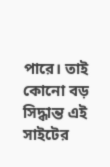পারে। তাই কোনো বড় সিদ্ধান্ত এই সাইটের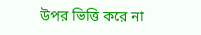উপর ভিত্তি করে না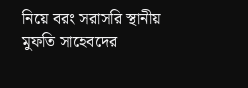নিয়ে বরং সরাসরি স্থানীয় মুফতি সাহেবদের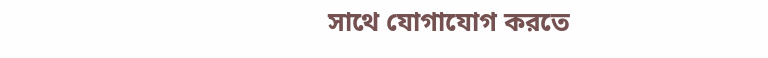সাথে যোগাযোগ করতে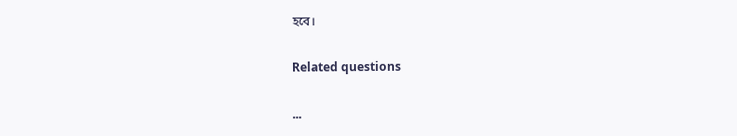হবে।

Related questions

...